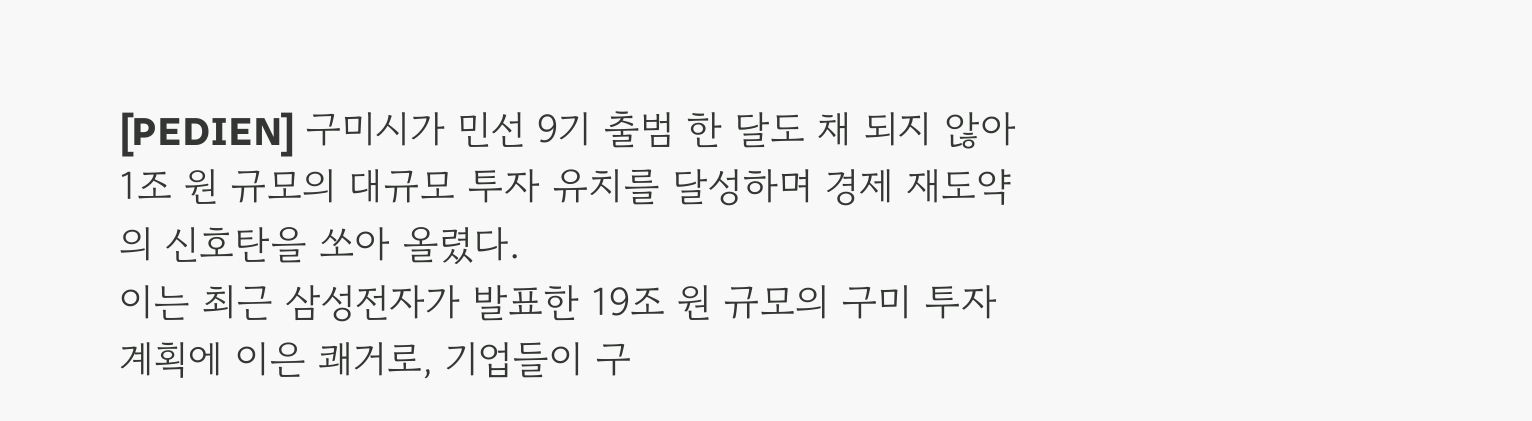[PEDIEN] 구미시가 민선 9기 출범 한 달도 채 되지 않아 1조 원 규모의 대규모 투자 유치를 달성하며 경제 재도약의 신호탄을 쏘아 올렸다.
이는 최근 삼성전자가 발표한 19조 원 규모의 구미 투자 계획에 이은 쾌거로, 기업들이 구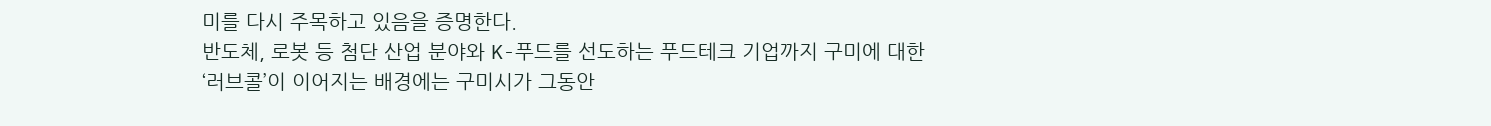미를 다시 주목하고 있음을 증명한다.
반도체, 로봇 등 첨단 산업 분야와 K-푸드를 선도하는 푸드테크 기업까지 구미에 대한 ‘러브콜’이 이어지는 배경에는 구미시가 그동안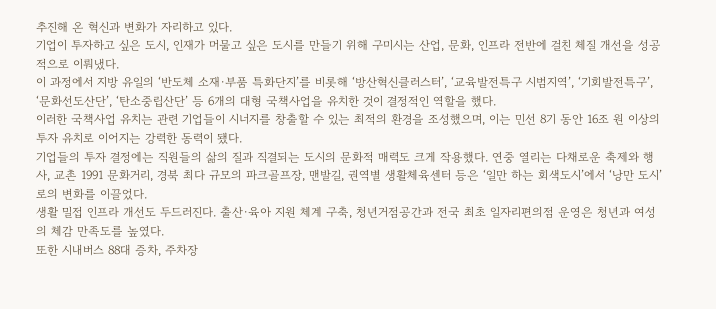추진해 온 혁신과 변화가 자리하고 있다.
기업이 투자하고 싶은 도시, 인재가 머물고 싶은 도시를 만들기 위해 구미시는 산업, 문화, 인프라 전반에 걸친 체질 개선을 성공적으로 이뤄냈다.
이 과정에서 지방 유일의 ‘반도체 소재·부품 특화단지’를 비롯해 ‘방산혁신클러스터’, ‘교육발전특구 시범지역’, ‘기회발전특구’, ‘문화선도산단’, ‘탄소중립산단’ 등 6개의 대형 국책사업을 유치한 것이 결정적인 역할을 했다.
이러한 국책사업 유치는 관련 기업들이 시너지를 창출할 수 있는 최적의 환경을 조성했으며, 이는 민선 8기 동안 16조 원 이상의 투자 유치로 이어지는 강력한 동력이 됐다.
기업들의 투자 결정에는 직원들의 삶의 질과 직결되는 도시의 문화적 매력도 크게 작용했다. 연중 열리는 다채로운 축제와 행사, 교촌 1991 문화거리, 경북 최다 규모의 파크골프장, 맨발길, 권역별 생활체육센터 등은 ‘일만 하는 회색도시’에서 ‘낭만 도시’로의 변화를 이끌었다.
생활 밀접 인프라 개선도 두드러진다. 출산·육아 지원 체계 구축, 청년거점공간과 전국 최초 일자리편의점 운영은 청년과 여성의 체감 만족도를 높였다.
또한 시내버스 88대 증차, 주차장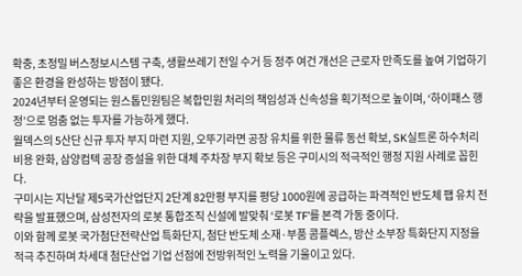확충, 초정밀 버스정보시스템 구축, 생활쓰레기 전일 수거 등 정주 여건 개선은 근로자 만족도를 높여 기업하기 좋은 환경을 완성하는 방점이 됐다.
2024년부터 운영되는 원스톱민원팀은 복합민원 처리의 책임성과 신속성을 획기적으로 높이며, ‘하이패스 행정’으로 멈춤 없는 투자를 가능하게 했다.
월덱스의 5산단 신규 투자 부지 마련 지원, 오뚜기라면 공장 유치를 위한 물류 동선 확보, SK실트론 하수처리비용 완화, 삼양컴텍 공장 증설을 위한 대체 주차장 부지 확보 등은 구미시의 적극적인 행정 지원 사례로 꼽힌다.
구미시는 지난달 제5국가산업단지 2단계 82만평 부지를 평당 1000원에 공급하는 파격적인 반도체 팹 유치 전략을 발표했으며, 삼성전자의 로봇 통합조직 신설에 발맞춰 ‘로봇 TF’를 본격 가동 중이다.
이와 함께 로봇 국가첨단전략산업 특화단지, 첨단 반도체 소재·부품 콤플렉스, 방산 소부장 특화단지 지정을 적극 추진하며 차세대 첨단산업 기업 선점에 전방위적인 노력을 기울이고 있다.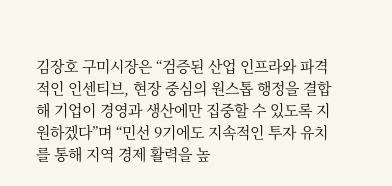김장호 구미시장은 “검증된 산업 인프라와 파격적인 인센티브, 현장 중심의 원스톱 행정을 결합해 기업이 경영과 생산에만 집중할 수 있도록 지원하겠다”며 “민선 9기에도 지속적인 투자 유치를 통해 지역 경제 활력을 높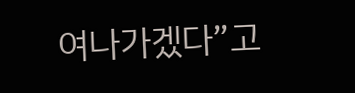여나가겠다”고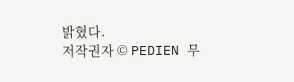밝혔다.
저작권자 © PEDIEN 무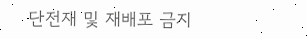단전재 및 재배포 금지